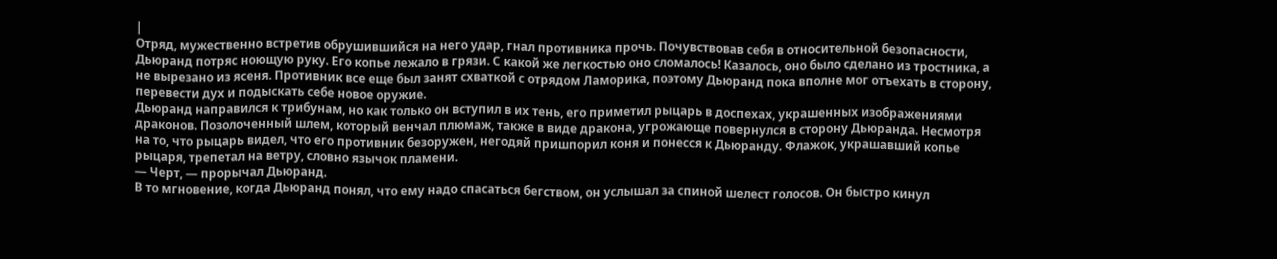|
Отряд, мужественно встретив обрушившийся на него удар, гнал противника прочь. Почувствовав себя в относительной безопасности, Дьюранд потряс ноющую руку. Его копье лежало в грязи. С какой же легкостью оно сломалось! Казалось, оно было сделано из тростника, а не вырезано из ясеня. Противник все еще был занят схваткой с отрядом Ламорика, поэтому Дьюранд пока вполне мог отъехать в сторону, перевести дух и подыскать себе новое оружие.
Дьюранд направился к трибунам, но как только он вступил в их тень, его приметил рыцарь в доспехах, украшенных изображениями драконов. Позолоченный шлем, который венчал плюмаж, также в виде дракона, угрожающе повернулся в сторону Дьюранда. Несмотря на то, что рыцарь видел, что его противник безоружен, негодяй пришпорил коня и понесся к Дьюранду. Флажок, украшавший копье рыцаря, трепетал на ветру, словно язычок пламени.
— Черт, — прорычал Дьюранд.
В то мгновение, когда Дьюранд понял, что ему надо спасаться бегством, он услышал за спиной шелест голосов. Он быстро кинул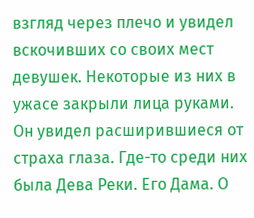взгляд через плечо и увидел вскочивших со своих мест девушек. Некоторые из них в ужасе закрыли лица руками. Он увидел расширившиеся от страха глаза. Где-то среди них была Дева Реки. Его Дама. О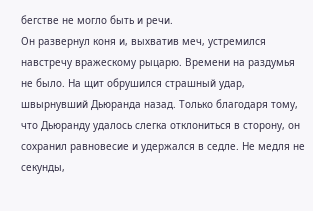бегстве не могло быть и речи.
Он развернул коня и, выхватив меч, устремился навстречу вражескому рыцарю. Времени на раздумья не было. На щит обрушился страшный удар, швырнувший Дьюранда назад. Только благодаря тому, что Дьюранду удалось слегка отклониться в сторону, он сохранил равновесие и удержался в седле. Не медля не секунды,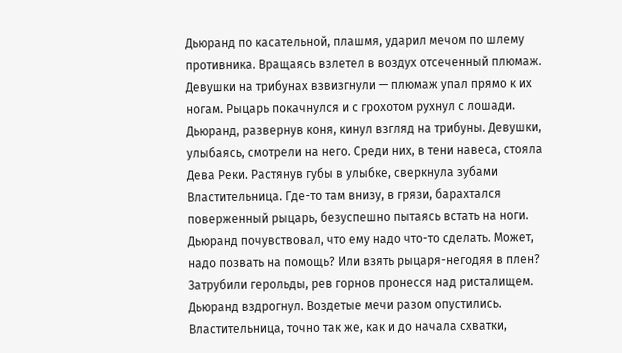Дьюранд по касательной, плашмя, ударил мечом по шлему противника. Вращаясь взлетел в воздух отсеченный плюмаж.
Девушки на трибунах взвизгнули — плюмаж упал прямо к их ногам. Рыцарь покачнулся и с грохотом рухнул с лошади. Дьюранд, развернув коня, кинул взгляд на трибуны. Девушки, улыбаясь, смотрели на него. Среди них, в тени навеса, стояла Дева Реки. Растянув губы в улыбке, сверкнула зубами Властительница. Где-то там внизу, в грязи, барахтался поверженный рыцарь, безуспешно пытаясь встать на ноги. Дьюранд почувствовал, что ему надо что-то сделать. Может, надо позвать на помощь? Или взять рыцаря-негодяя в плен?
Затрубили герольды, рев горнов пронесся над ристалищем. Дьюранд вздрогнул. Воздетые мечи разом опустились. Властительница, точно так же, как и до начала схватки,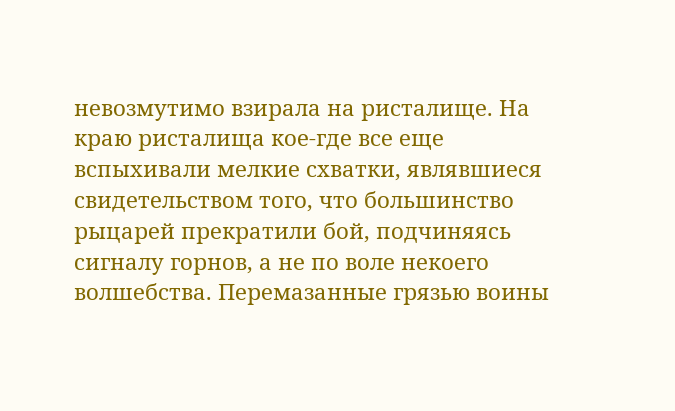невозмутимо взирала на ристалище. На краю ристалища кое-где все еще вспыхивали мелкие схватки, являвшиеся свидетельством того, что большинство рыцарей прекратили бой, подчиняясь сигналу горнов, а не по воле некоего волшебства. Перемазанные грязью воины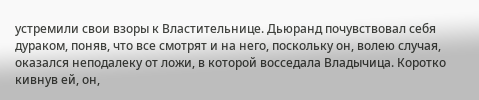устремили свои взоры к Властительнице. Дьюранд почувствовал себя дураком, поняв, что все смотрят и на него, поскольку он, волею случая, оказался неподалеку от ложи, в которой восседала Владычица. Коротко кивнув ей, он,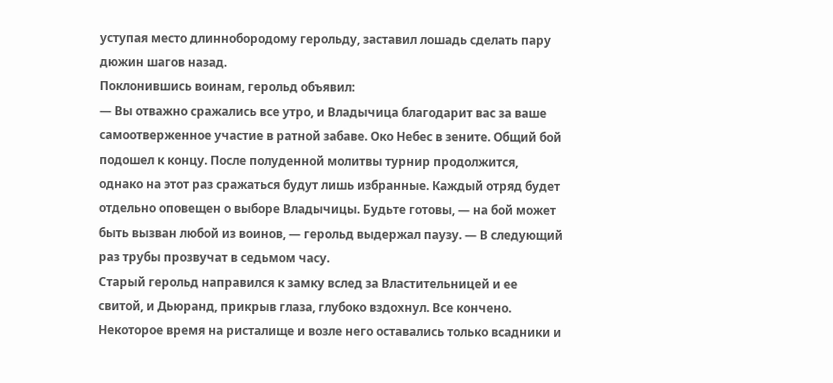уступая место длиннобородому герольду, заставил лошадь сделать пару дюжин шагов назад.
Поклонившись воинам, герольд объявил:
— Вы отважно сражались все утро, и Владычица благодарит вас за ваше самоотверженное участие в ратной забаве. Око Небес в зените. Общий бой подошел к концу. После полуденной молитвы турнир продолжится, однако на этот раз сражаться будут лишь избранные. Каждый отряд будет отдельно оповещен о выборе Владычицы. Будьте готовы, — на бой может быть вызван любой из воинов, — герольд выдержал паузу. — В следующий раз трубы прозвучат в седьмом часу.
Старый герольд направился к замку вслед за Властительницей и ее свитой, и Дьюранд, прикрыв глаза, глубоко вздохнул. Все кончено.
Некоторое время на ристалище и возле него оставались только всадники и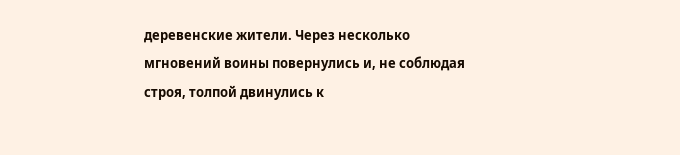деревенские жители. Через несколько мгновений воины повернулись и, не соблюдая строя, толпой двинулись к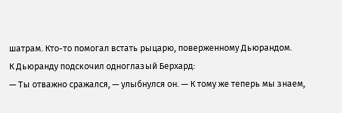шатрам. Кто-то помогал встать рыцарю, поверженному Дьюрандом.
К Дьюранду подскочил одноглазый Берхард:
— Ты отважно сражался, — улыбнулся он. — К тому же теперь мы знаем,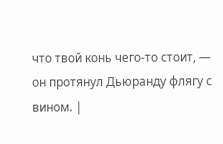что твой конь чего-то стоит, — он протянул Дьюранду флягу с вином. |